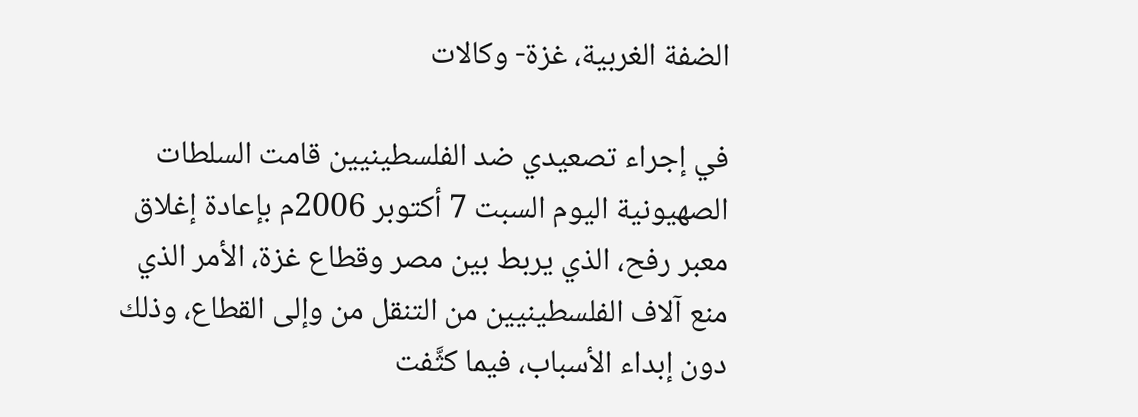الضفة الغربية، غزة- وكالات

في إجراء تصعيدي ضد الفلسطينيين قامت السلطات الصهيونية اليوم السبت 7 أكتوبر 2006م بإعادة إغلاق معبر رفح، الذي يربط بين مصر وقطاع غزة، الأمر الذي منع آلاف الفلسطينيين من التنقل من وإلى القطاع، وذلك دون إبداء الأسباب، فيما كثَّفت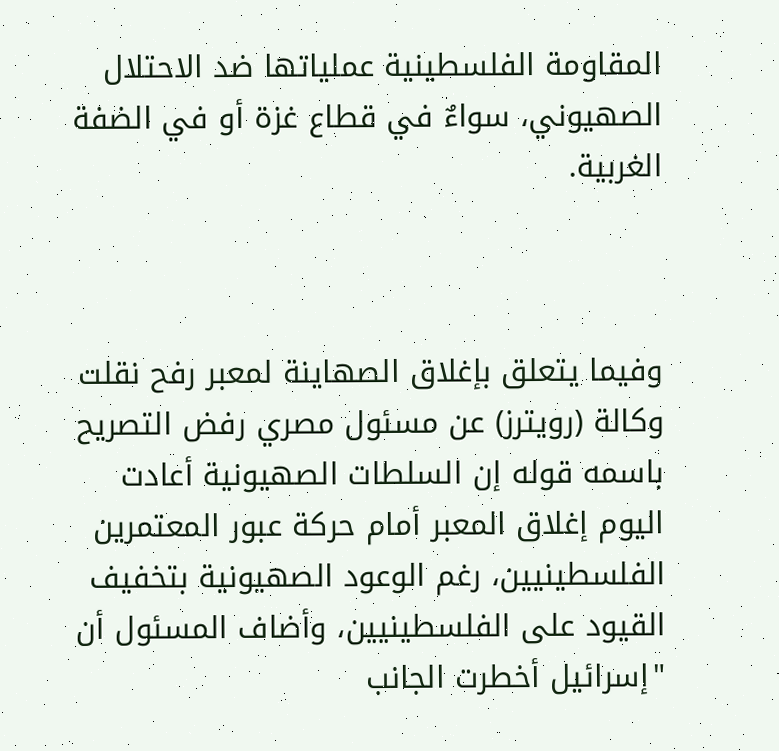المقاومة الفلسطينية عملياتها ضد الاحتلال الصهيوني، سواءٌ في قطاع غزة أو في الضفة الغربية.



وفيما يتعلق بإغلاق الصهاينة لمعبر رفح نقلت وكالة (رويترز) عن مسئول مصري رفض التصريح باسمه قوله إن السلطات الصهيونية أعادت اليوم إغلاق المعبر أمام حركة عبور المعتمرين الفلسطينيين، رغم الوعود الصهيونية بتخفيف القيود على الفلسطينيين، وأضاف المسئول أن "إسرائيل أخطرت الجانب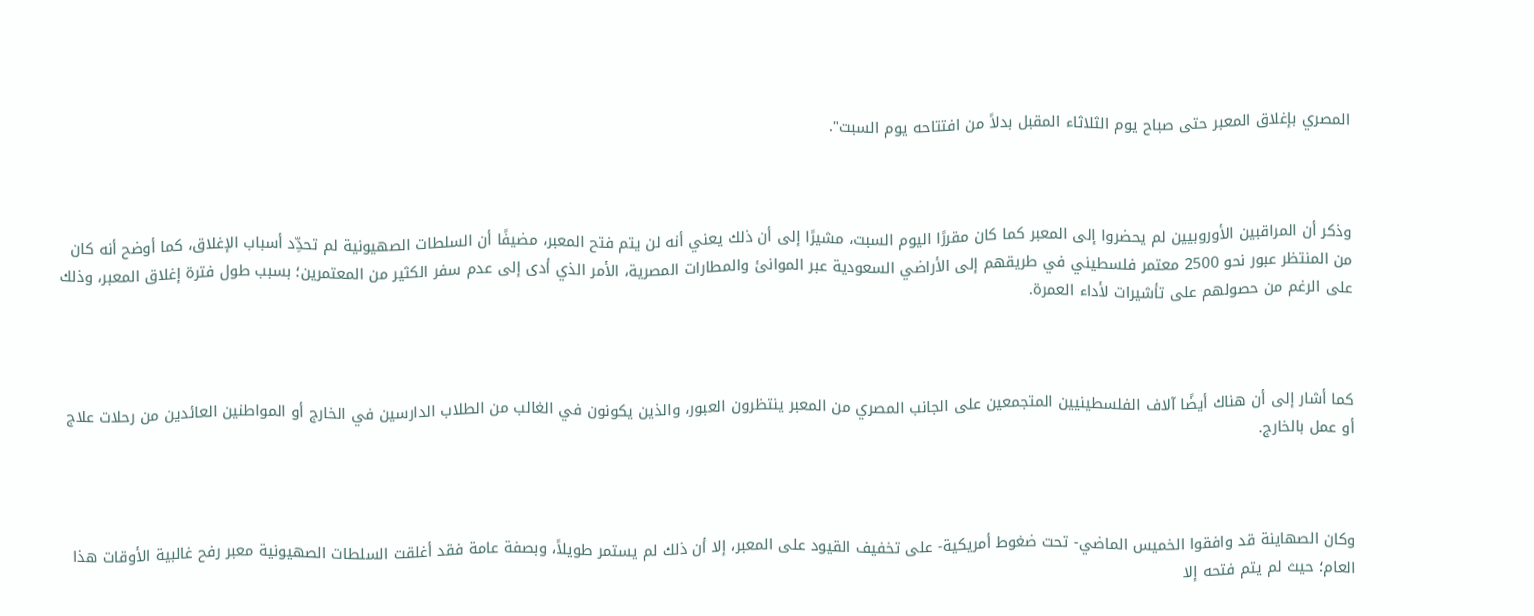المصري بإغلاق المعبر حتى صباح يوم الثلاثاء المقبل بدلاً من افتتاحه يوم السبت".



وذكر أن المراقبين الأوروبيين لم يحضروا إلى المعبر كما كان مقررًا اليوم السبت، مشيرًا إلى أن ذلك يعني أنه لن يتم فتح المعبر، مضيفًا أن السلطات الصهيونية لم تحدِّد أسباب الإغلاق، كما أوضح أنه كان من المنتظر عبور نحو 2500 معتمر فلسطيني في طريقهم إلى الأراضي السعودية عبر الموانئ والمطارات المصرية، الأمر الذي أدى إلى عدم سفر الكثير من المعتمرين؛ بسبب طول فترة إغلاق المعبر، وذلك على الرغم من حصولهم على تأشيرات لأداء العمرة.



كما أشار إلى أن هناك أيضًا آلاف الفلسطينيين المتجمعين على الجانب المصري من المعبر ينتظرون العبور، والذين يكونون في الغالب من الطلاب الدارسين في الخارج أو المواطنين العائدين من رحلات علاج أو عمل بالخارج.



وكان الصهاينة قد وافقوا الخميس الماضي- تحت ضغوط أمريكية- على تخفيف القيود على المعبر، إلا أن ذلك لم يستمر طويلاً، وبصفة عامة فقد أغلقت السلطات الصهيونية معبر رفح غالبية الأوقات هذا العام؛ حيث لم يتم فتحه إلا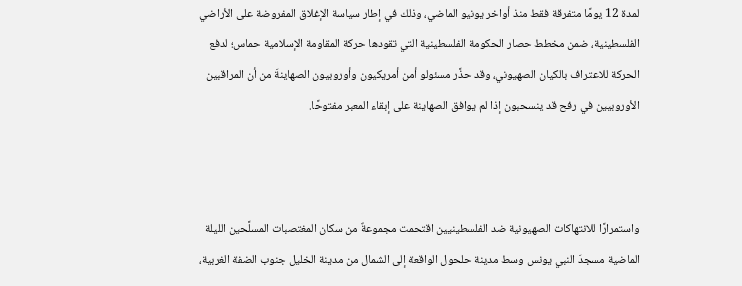لمدة 12 يومًا متفرقة فقط منذ أواخر يونيو الماضي، وذلك في إطار سياسة الإغلاق المفروضة على الأراضي الفلسطينية، ضمن مخطط حصار الحكومة الفلسطينية التي تقودها حركة المقاومة الإسلامية حماس؛ لدفع الحركة للاعتراف بالكيان الصهيوني، وقد حذَّر مسئولو أمن أمريكيون وأوروبيون الصهاينةَ من أن المراقبين الأوروبيين في رفح قد ينسحبون إذا لم يوافق الصهاينة على إبقاء المعبر مفتوحًا.



واستمرارًا للانتهاكات الصهيونية ضد الفلسطينيين اقتحمت مجموعةٌ من سكان المغتصبات المسلَّحين الليلة الماضية مسجدَ النبي يونس وسط مدينة حلحول الواقعة إلى الشمال من مدينة الخليل جنوب الضفة الغربية،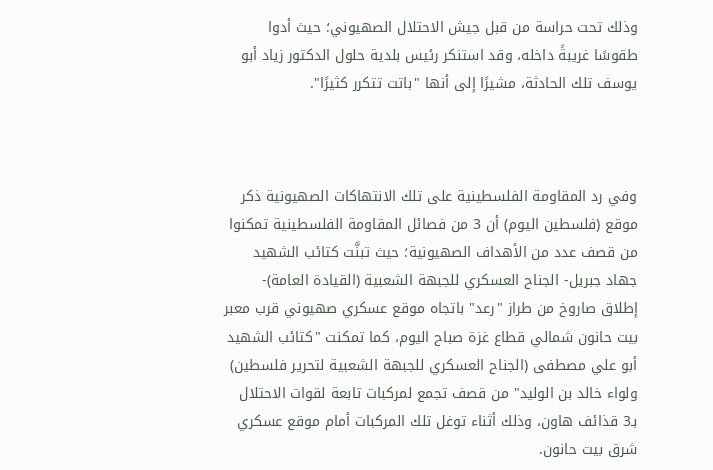وذلك تحت حراسة من قبل جيش الاحتلال الصهيوني؛ حيث أدوا طقوسًا غريبةً داخله، وقد استنكر رئيس بلدية حلول الدكتور زياد أبو يوسف تلك الحادثة، مشيرًا إلى أنها "باتت تتكرر كثيرًا".



وفي رد المقاومة الفلسطينية على تلك الانتهاكات الصهيونية ذكر موقع (فلسطين اليوم) أن 3 من فصائل المقاومة الفلسطينية تمكنوا من قصف عدد من الأهداف الصهيونية؛ حيث تبنَّت كتائب الشهيد جهاد جبريل- الجناح العسكري للجبهة الشعبية (القيادة العامة)- إطلاق صاروخ من طراز "رعد" باتجاه موقع عسكري صهيوني قرب معبر بيت حانون شمالي قطاع غزة صباح اليوم، كما تمكنت "كتائب الشهيد أبو علي مصطفى (الجناح العسكري للجبهة الشعبية لتحرير فلسطين) ولواء خالد بن الوليد" من قصف تجمع لمركبات تابعة لقوات الاحتلال بـ3 قذائف هاون، وذلك أثناء توغل تلك المركبات أمام موقع عسكري شرق بيت حانون.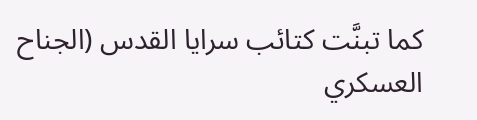كما تبنَّت كتائب سرايا القدس (الجناح العسكري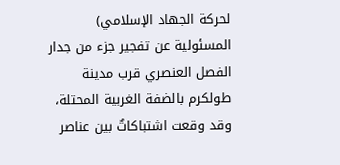لحركة الجهاد الإسلامي) المسئولية عن تفجير جزء من جدار الفصل العنصري قرب مدينة طولكرم بالضفة الغربية المحتلة، وقد وقعت اشتباكاتٌ بين عناصر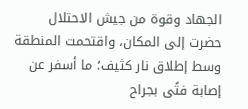الجهاد وقوة من جيش الاحتلال حضرت إلى المكان، واقتحمت المنطقة وسط إطلاق نار كثيف؛ ما أسفر عن إصابة فتًى بجراح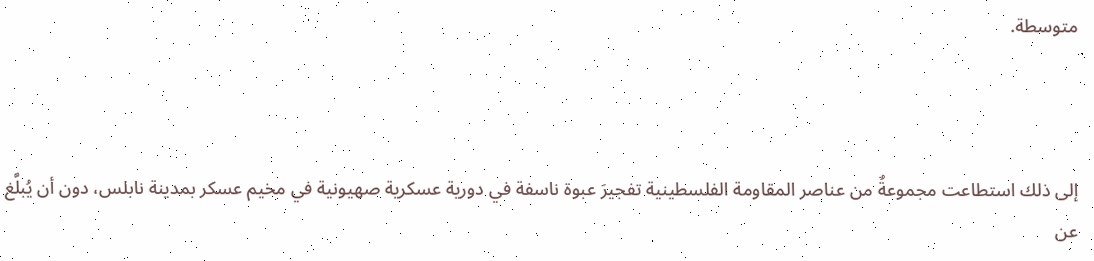متوسطة.



إلى ذلك استطاعت مجموعةٌ من عناصر المقاومة الفلسطينية تفجيرَ عبوة ناسفة في دورية عسكرية صهيونية في مخيم عسكر بمدينة نابلس، دون أن يُبلَّغ عن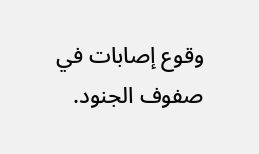وقوع إصابات في صفوف الجنود.